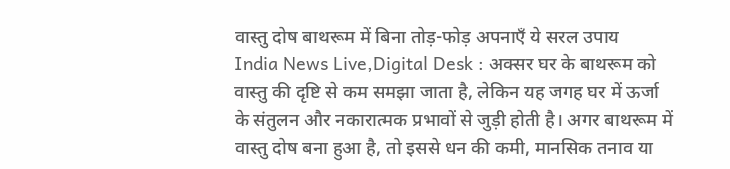वास्तु दोष बाथरूम में बिना तोड़-फोड़ अपनाएँ ये सरल उपाय
India News Live,Digital Desk : अक्सर घर के बाथरूम को वास्तु की दृष्टि से कम समझा जाता है, लेकिन यह जगह घर में ऊर्जा के संतुलन और नकारात्मक प्रभावों से जुड़ी होती है। अगर बाथरूम में वास्तु दोष बना हुआ है, तो इससे धन की कमी, मानसिक तनाव या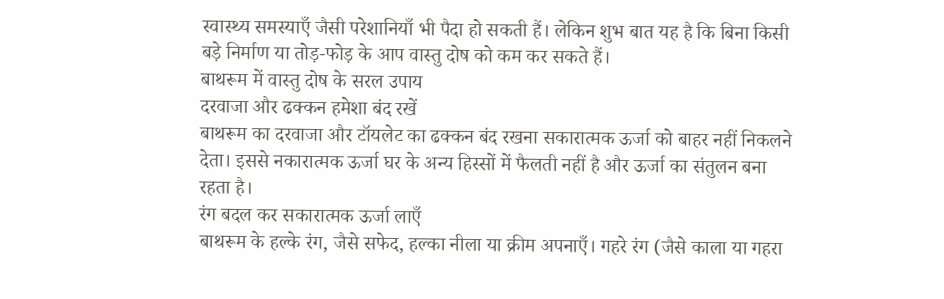स्वास्थ्य समस्याएँ जैसी परेशानियाँ भी पैदा हो सकती हैं। लेकिन शुभ बात यह है कि बिना किसी बड़े निर्माण या तोड़-फोड़ के आप वास्तु दोष को कम कर सकते हैं।
बाथरूम में वास्तु दोष के सरल उपाय
दरवाजा और ढक्कन हमेशा बंद रखें
बाथरूम का दरवाजा और टॉयलेट का ढक्कन बंद रखना सकारात्मक ऊर्जा को बाहर नहीं निकलने देता। इससे नकारात्मक ऊर्जा घर के अन्य हिस्सों में फैलती नहीं है और ऊर्जा का संतुलन बना रहता है।
रंग बदल कर सकारात्मक ऊर्जा लाएँ
बाथरूम के हल्के रंग, जैसे सफेद, हल्का नीला या क्रीम अपनाएँ। गहरे रंग (जैसे काला या गहरा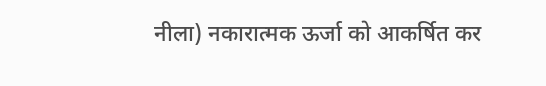नीला) नकारात्मक ऊर्जा को आकर्षित कर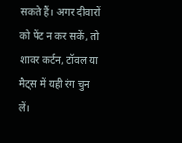सकते हैं। अगर दीवारों को पेंट न कर सकें, तो शावर कर्टन, टॉवल या मैट्स में यही रंग चुन लें।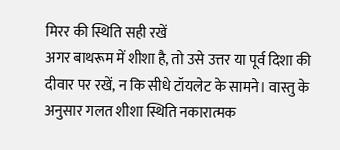मिरर की स्थिति सही रखें
अगर बाथरूम में शीशा है, तो उसे उत्तर या पूर्व दिशा की दीवार पर रखें, न कि सीधे टॉयलेट के सामने। वास्तु के अनुसार गलत शीशा स्थिति नकारात्मक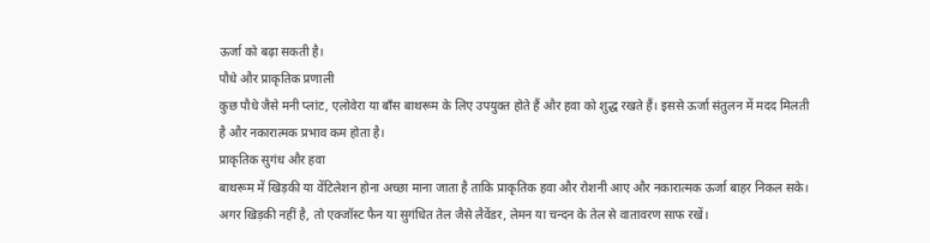ऊर्जा को बढ़ा सकती है।
पौधे और प्राकृतिक प्रणाली
कुछ पौधे जैसे मनी प्लांट, एलोवेरा या बाँस बाथरूम के लिए उपयुक्त होते हैं और हवा को शुद्ध रखते हैं। इससे ऊर्जा संतुलन में मदद मिलती है और नकारात्मक प्रभाव कम होता है।
प्राकृतिक सुगंध और हवा
बाथरूम में खिड़की या वेंटिलेशन होना अच्छा माना जाता है ताकि प्राकृतिक हवा और रोशनी आए और नकारात्मक ऊर्जा बाहर निकल सके। अगर खिड़की नहीं है, तो एक्जॉस्ट फैन या सुगंधित तेल जैसे लैवेंडर, लेमन या चन्दन के तेल से वातावरण साफ रखें।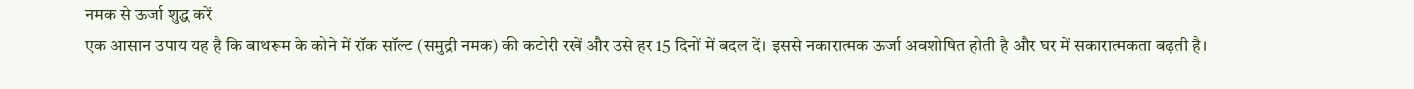नमक से ऊर्जा शुद्ध करें
एक आसान उपाय यह है कि बाथरूम के कोने में रॉक सॉल्ट (समुद्री नमक) की कटोरी रखें और उसे हर 15 दिनों में बदल दें। इससे नकारात्मक ऊर्जा अवशोषित होती है और घर में सकारात्मकता बढ़ती है।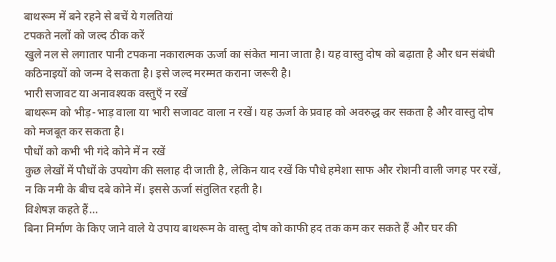बाथरूम में बने रहने से बचें ये गलतियां
टपकते नलों को जल्द ठीक करें
खुले नल से लगातार पानी टपकना नकारात्मक ऊर्जा का संकेत माना जाता है। यह वास्तु दोष को बढ़ाता है और धन संबंधी कठिनाइयों को जन्म दे सकता है। इसे जल्द मरम्मत कराना जरूरी है।
भारी सजावट या अनावश्यक वस्तुएँ न रखें
बाथरूम को भीड़-भाड़ वाला या भारी सजावट वाला न रखें। यह ऊर्जा के प्रवाह को अवरुद्ध कर सकता है और वास्तु दोष को मजबूत कर सकता है।
पौधों को कभी भी गंदे कोने में न रखें
कुछ लेखों में पौधों के उपयोग की सलाह दी जाती है, लेकिन याद रखें कि पौधे हमेशा साफ और रोशनी वाली जगह पर रखें, न कि नमी के बीच दबे कोने में। इससे ऊर्जा संतुलित रहती है।
विशेषज्ञ कहते हैं…
बिना निर्माण के किए जाने वाले ये उपाय बाथरूम के वास्तु दोष को काफी हद तक कम कर सकते हैं और घर की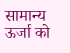सामान्य ऊर्जा को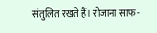संतुलित रखते हैं। रोजाना साफ-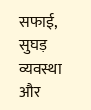सफाई, सुघड़ व्यवस्था और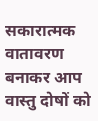सकारात्मक वातावरण बनाकर आप वास्तु दोषों को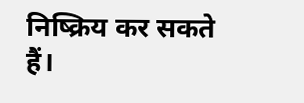निष्क्रिय कर सकते हैं।